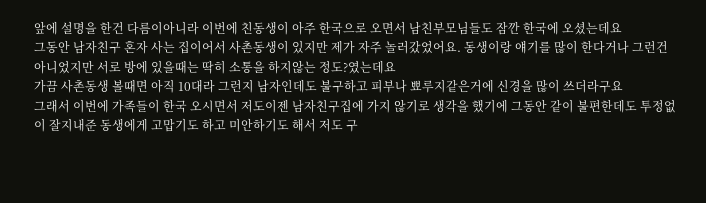앞에 설명을 한건 다름이아니라 이번에 친동생이 아주 한국으로 오면서 남친부모님들도 잠깐 한국에 오셨는데요
그동안 남자친구 혼자 사는 집이어서 사촌동생이 있지만 제가 자주 놀러갔었어요. 동생이랑 얘기를 많이 한다거나 그런건 아니었지만 서로 방에 있을때는 딱히 소통을 하지않는 정도?였는데요
가끔 사촌동생 볼때면 아직 10대라 그런지 남자인데도 불구하고 피부나 뾰루지같은거에 신경을 많이 쓰더라구요
그래서 이번에 가족들이 한국 오시면서 저도이젠 남자친구집에 가지 않기로 생각을 했기에 그동안 같이 불편한데도 투정없이 잘지내준 동생에게 고맙기도 하고 미안하기도 해서 저도 구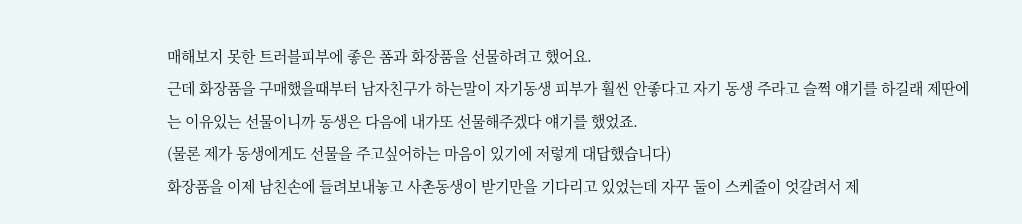매해보지 못한 트러블피부에 좋은 폼과 화장품을 선물하려고 했어요.
근데 화장품을 구매했을때부터 남자친구가 하는말이 자기동생 피부가 훨씬 안좋다고 자기 동생 주라고 슬쩍 얘기를 하길래 제딴에는 이유있는 선물이니까 동생은 다음에 내가또 선물해주겠다 얘기를 했었죠.
(물론 제가 동생에게도 선물을 주고싶어하는 마음이 있기에 저렇게 대답했습니다)
화장품을 이제 남친손에 들려보내놓고 사촌동생이 받기만을 기다리고 있었는데 자꾸 둘이 스케줄이 엇갈려서 제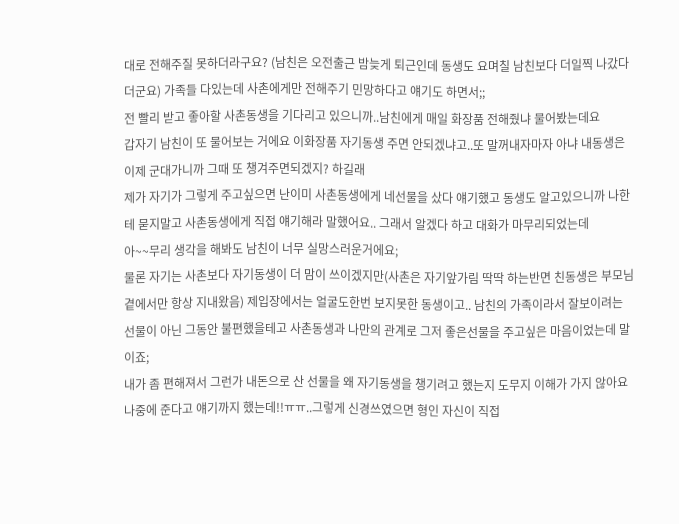대로 전해주질 못하더라구요? (남친은 오전출근 밤늦게 퇴근인데 동생도 요며칠 남친보다 더일찍 나갔다더군요) 가족들 다있는데 사촌에게만 전해주기 민망하다고 얘기도 하면서;;
전 빨리 받고 좋아할 사촌동생을 기다리고 있으니까..남친에게 매일 화장품 전해줬냐 물어봤는데요
갑자기 남친이 또 물어보는 거에요 이화장품 자기동생 주면 안되겠냐고..또 말꺼내자마자 아냐 내동생은 이제 군대가니까 그때 또 챙겨주면되겠지? 하길래
제가 자기가 그렇게 주고싶으면 난이미 사촌동생에게 네선물을 샀다 얘기했고 동생도 알고있으니까 나한테 묻지말고 사촌동생에게 직접 얘기해라 말했어요.. 그래서 알겠다 하고 대화가 마무리되었는데
아~~무리 생각을 해봐도 남친이 너무 실망스러운거에요;
물론 자기는 사촌보다 자기동생이 더 맘이 쓰이겠지만(사촌은 자기앞가림 딱딱 하는반면 친동생은 부모님곁에서만 항상 지내왔음) 제입장에서는 얼굴도한번 보지못한 동생이고.. 남친의 가족이라서 잘보이려는 선물이 아닌 그동안 불편했을테고 사촌동생과 나만의 관계로 그저 좋은선물을 주고싶은 마음이었는데 말이죠;
내가 좀 편해져서 그런가 내돈으로 산 선물을 왜 자기동생을 챙기려고 했는지 도무지 이해가 가지 않아요 나중에 준다고 얘기까지 했는데!!ㅠㅠ..그렇게 신경쓰였으면 형인 자신이 직접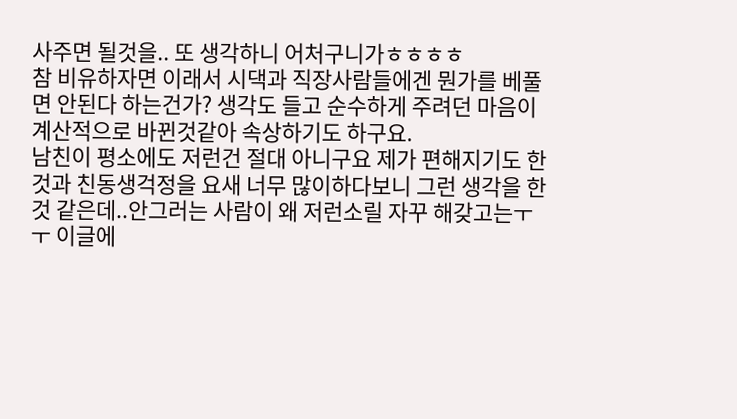사주면 될것을.. 또 생각하니 어처구니가ㅎㅎㅎㅎ
참 비유하자면 이래서 시댁과 직장사람들에겐 뭔가를 베풀면 안된다 하는건가? 생각도 들고 순수하게 주려던 마음이 계산적으로 바뀐것같아 속상하기도 하구요.
남친이 평소에도 저런건 절대 아니구요 제가 편해지기도 한것과 친동생걱정을 요새 너무 많이하다보니 그런 생각을 한것 같은데..안그러는 사람이 왜 저런소릴 자꾸 해갖고는ㅜㅜ 이글에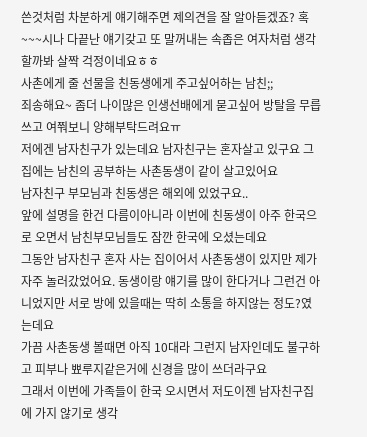쓴것처럼 차분하게 얘기해주면 제의견을 잘 알아듣겠죠? 혹~~~시나 다끝난 얘기갖고 또 말꺼내는 속좁은 여자처럼 생각할까봐 살짝 걱정이네요ㅎㅎ
사촌에게 줄 선물을 친동생에게 주고싶어하는 남친;;
죄송해요~ 좀더 나이많은 인생선배에게 묻고싶어 방탈을 무릅쓰고 여쭤보니 양해부탁드려요ㅠ
저에겐 남자친구가 있는데요 남자친구는 혼자살고 있구요 그집에는 남친의 공부하는 사촌동생이 같이 살고있어요
남자친구 부모님과 친동생은 해외에 있었구요..
앞에 설명을 한건 다름이아니라 이번에 친동생이 아주 한국으로 오면서 남친부모님들도 잠깐 한국에 오셨는데요
그동안 남자친구 혼자 사는 집이어서 사촌동생이 있지만 제가 자주 놀러갔었어요. 동생이랑 얘기를 많이 한다거나 그런건 아니었지만 서로 방에 있을때는 딱히 소통을 하지않는 정도?였는데요
가끔 사촌동생 볼때면 아직 10대라 그런지 남자인데도 불구하고 피부나 뾰루지같은거에 신경을 많이 쓰더라구요
그래서 이번에 가족들이 한국 오시면서 저도이젠 남자친구집에 가지 않기로 생각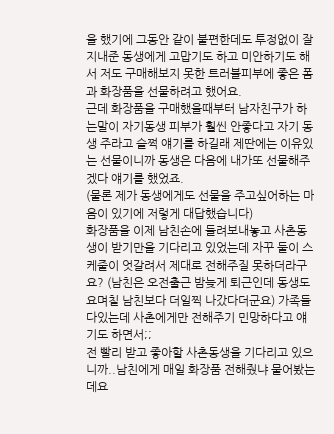을 했기에 그동안 같이 불편한데도 투정없이 잘지내준 동생에게 고맙기도 하고 미안하기도 해서 저도 구매해보지 못한 트러블피부에 좋은 폼과 화장품을 선물하려고 했어요.
근데 화장품을 구매했을때부터 남자친구가 하는말이 자기동생 피부가 훨씬 안좋다고 자기 동생 주라고 슬쩍 얘기를 하길래 제딴에는 이유있는 선물이니까 동생은 다음에 내가또 선물해주겠다 얘기를 했었죠.
(물론 제가 동생에게도 선물을 주고싶어하는 마음이 있기에 저렇게 대답했습니다)
화장품을 이제 남친손에 들려보내놓고 사촌동생이 받기만을 기다리고 있었는데 자꾸 둘이 스케줄이 엇갈려서 제대로 전해주질 못하더라구요? (남친은 오전출근 밤늦게 퇴근인데 동생도 요며칠 남친보다 더일찍 나갔다더군요) 가족들 다있는데 사촌에게만 전해주기 민망하다고 얘기도 하면서;;
전 빨리 받고 좋아할 사촌동생을 기다리고 있으니까..남친에게 매일 화장품 전해줬냐 물어봤는데요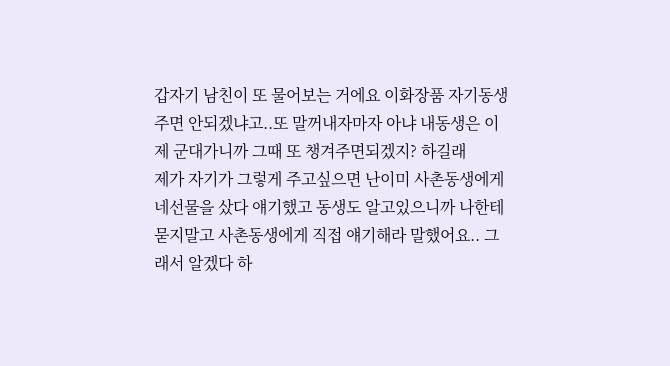갑자기 남친이 또 물어보는 거에요 이화장품 자기동생 주면 안되겠냐고..또 말꺼내자마자 아냐 내동생은 이제 군대가니까 그때 또 챙겨주면되겠지? 하길래
제가 자기가 그렇게 주고싶으면 난이미 사촌동생에게 네선물을 샀다 얘기했고 동생도 알고있으니까 나한테 묻지말고 사촌동생에게 직접 얘기해라 말했어요.. 그래서 알겠다 하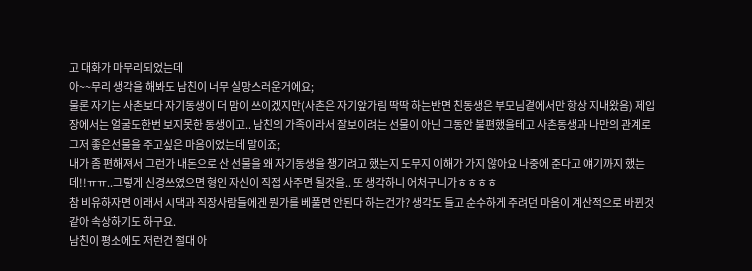고 대화가 마무리되었는데
아~~무리 생각을 해봐도 남친이 너무 실망스러운거에요;
물론 자기는 사촌보다 자기동생이 더 맘이 쓰이겠지만(사촌은 자기앞가림 딱딱 하는반면 친동생은 부모님곁에서만 항상 지내왔음) 제입장에서는 얼굴도한번 보지못한 동생이고.. 남친의 가족이라서 잘보이려는 선물이 아닌 그동안 불편했을테고 사촌동생과 나만의 관계로 그저 좋은선물을 주고싶은 마음이었는데 말이죠;
내가 좀 편해져서 그런가 내돈으로 산 선물을 왜 자기동생을 챙기려고 했는지 도무지 이해가 가지 않아요 나중에 준다고 얘기까지 했는데!!ㅠㅠ..그렇게 신경쓰였으면 형인 자신이 직접 사주면 될것을.. 또 생각하니 어처구니가ㅎㅎㅎㅎ
참 비유하자면 이래서 시댁과 직장사람들에겐 뭔가를 베풀면 안된다 하는건가? 생각도 들고 순수하게 주려던 마음이 계산적으로 바뀐것같아 속상하기도 하구요.
남친이 평소에도 저런건 절대 아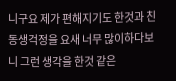니구요 제가 편해지기도 한것과 친동생걱정을 요새 너무 많이하다보니 그런 생각을 한것 같은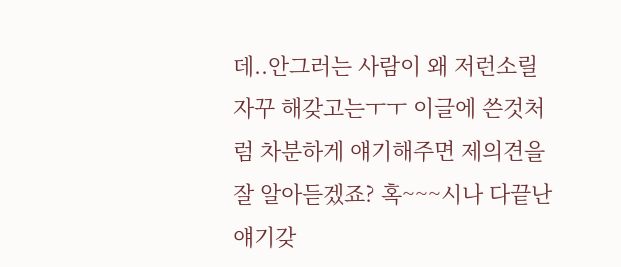데..안그러는 사람이 왜 저런소릴 자꾸 해갖고는ㅜㅜ 이글에 쓴것처럼 차분하게 얘기해주면 제의견을 잘 알아듣겠죠? 혹~~~시나 다끝난 얘기갖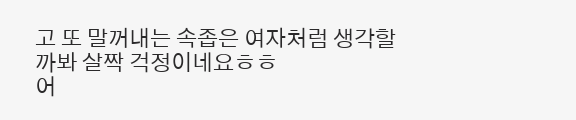고 또 말꺼내는 속좁은 여자처럼 생각할까봐 살짝 걱정이네요ㅎㅎ
어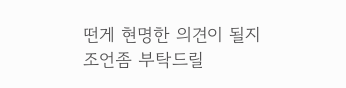떤게 현명한 의견이 될지 조언좀 부탁드릴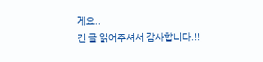게요..
긴 글 읽어주셔서 감사합니다.!!